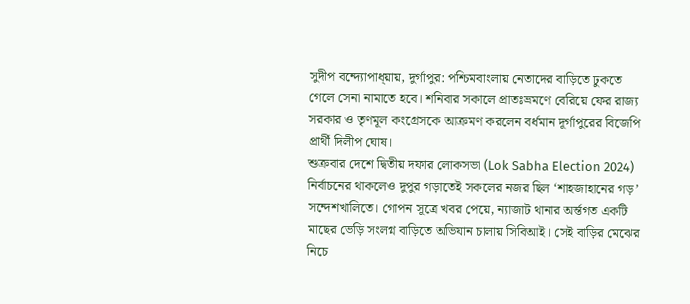সুদীপ বন্দ্যোপাধ্য়ায়, দুর্গাপুর: পশ্চিমবাংলায় নেতাদের বাড়িতে ঢুকতে গেলে সেনা নামাতে হবে। শনিবার সকালে প্রাতঃভ্রমণে বেরিয়ে ফের রাজ্য সরকার ও তৃণমূল কংগ্রেসকে আক্রমণ করলেন বর্ধমান দূর্গাপুরের বিজেপি প্রার্থী দিলীপ ঘোষ।
শুক্রবার দেশে দ্বিতীয় দফার লোকসভা (Lok Sabha Election 2024) নির্বাচনের থাকলেও দুপুর গড়াতেই সকলের নজর ছিল ‘শাহজাহানের গড়’ সন্দেশখালিতে। গোপন সূত্রে খবর পেয়ে, ন্যাজাট থানার অর্ন্তগত একটি মাছের ভেড়ি সংলগ্ন বাড়িতে অভিযান চালায় সিবিআই। সেই বাড়ির মেঝের নিচে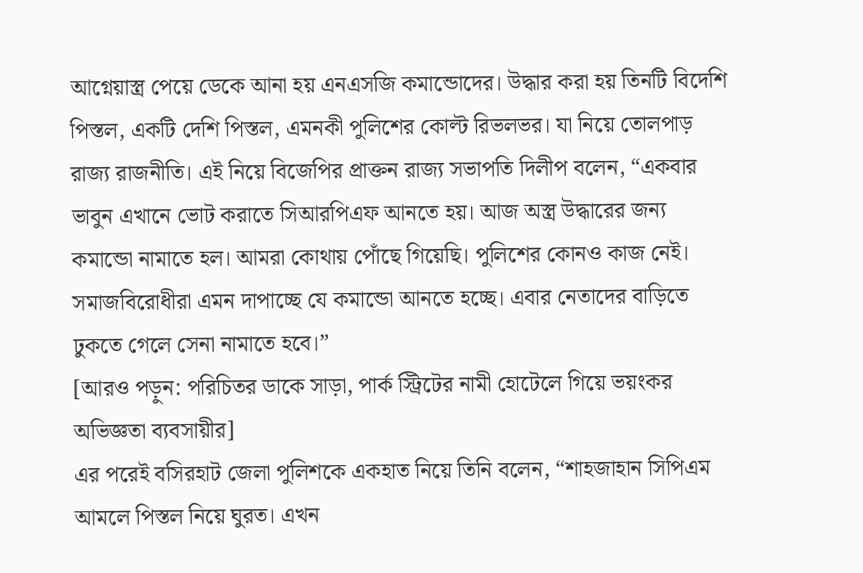আগ্নেয়াস্ত্র পেয়ে ডেকে আনা হয় এনএসজি কমান্ডোদের। উদ্ধার করা হয় তিনটি বিদেশি পিস্তল, একটি দেশি পিস্তল, এমনকী পুলিশের কোল্ট রিভলভর। যা নিয়ে তোলপাড় রাজ্য রাজনীতি। এই নিয়ে বিজেপির প্রাক্তন রাজ্য সভাপতি দিলীপ বলেন, “একবার ভাবুন এখানে ভোট করাতে সিআরপিএফ আনতে হয়। আজ অস্ত্র উদ্ধারের জন্য কমান্ডো নামাতে হল। আমরা কোথায় পোঁছে গিয়েছি। পুলিশের কোনও কাজ নেই। সমাজবিরোধীরা এমন দাপাচ্ছে যে কমান্ডো আনতে হচ্ছে। এবার নেতাদের বাড়িতে ঢুকতে গেলে সেনা নামাতে হবে।”
[আরও পড়ুন: পরিচিতর ডাকে সাড়া, পার্ক স্ট্রিটের নামী হোটেলে গিয়ে ভয়ংকর অভিজ্ঞতা ব্যবসায়ীর]
এর পরেই বসিরহাট জেলা পুলিশকে একহাত নিয়ে তিনি বলেন, “শাহজাহান সিপিএম আমলে পিস্তল নিয়ে ঘুরত। এখন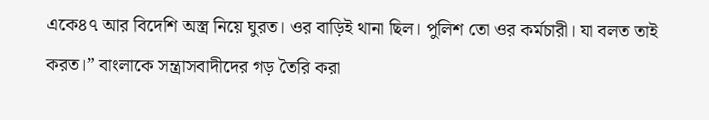একে৪৭ আর বিদেশি অস্ত্র নিয়ে ঘুরত। ওর বাড়িই থানা ছিল। পুলিশ তো ওর কর্মচারী। যা বলত তাই করত।” বাংলাকে সন্ত্রাসবাদীদের গড় তৈরি করা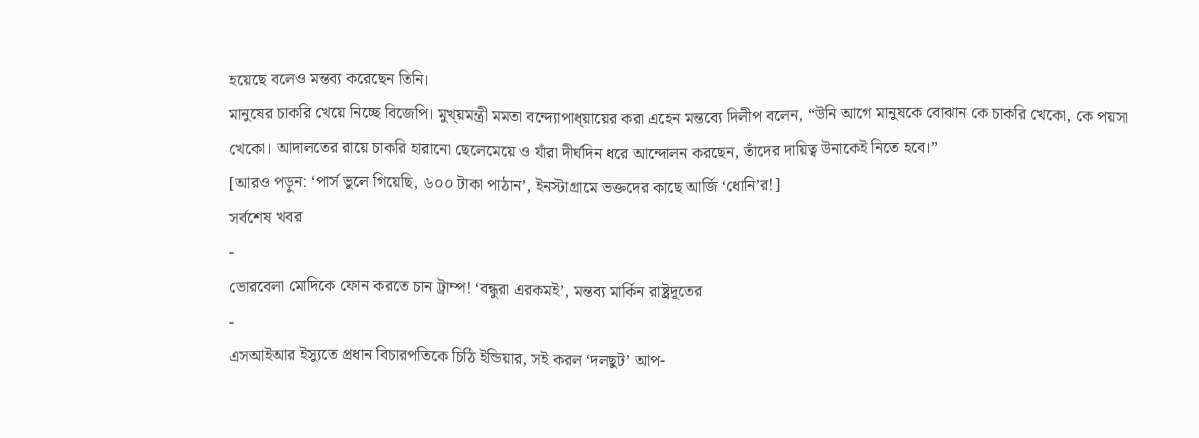হয়েছে বলেও মন্তব্য করেছেন তিনি।
মানুষের চাকরি খেয়ে নিচ্ছে বিজেপি। মুখ্য়মন্ত্রী মমতা বন্দ্যোপাধ্য়ায়ের করা এহেন মন্তব্যে দিলীপ বলেন, “উনি আগে মানুষকে বোঝান কে চাকরি খেকো, কে পয়সা খেকো। আদালতের রায়ে চাকরি হারানো ছেলেমেয়ে ও যাঁরা দীর্ঘদিন ধরে আন্দোলন করছেন, তাঁদের দায়িত্ব উনাকেই নিতে হবে।”
[আরও পড়ুন: ‘পার্স ভুলে গিয়েছি, ৬০০ টাকা পাঠান’, ইনস্টাগ্রামে ভক্তদের কাছে আর্জি ‘ধোনি’র!]
সর্বশেষ খবর
-
ভোরবেলা মোদিকে ফোন করতে চান ট্রাম্প! ‘বন্ধুরা এরকমই’, মন্তব্য মার্কিন রাষ্ট্রদূতের
-
এসআইআর ইস্যুতে প্রধান বিচারপতিকে চিঠি ইন্ডিয়ার, সই করল ‘দলছুট’ আপ-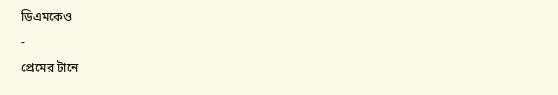ডিএমকেও
-
প্রেমের টানে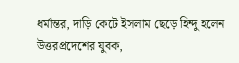ধর্মান্তর, দাড়ি কেটে ইসলাম ছেড়ে হিন্দু হলেন উত্তরপ্রদেশের যুবক,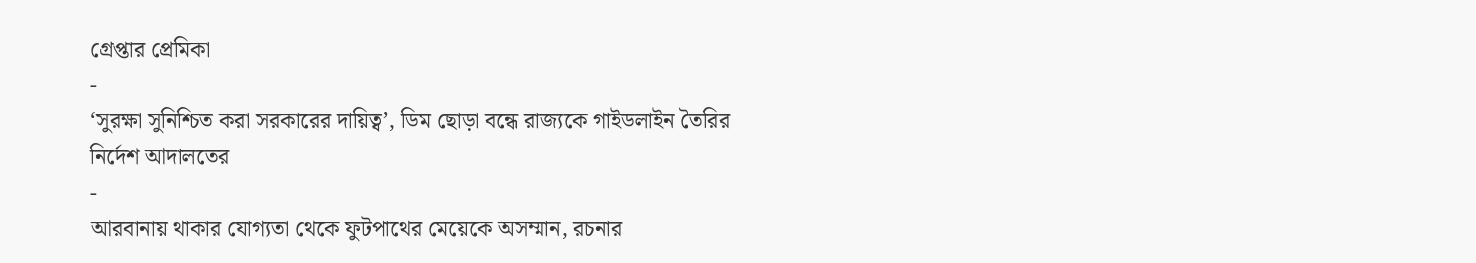গ্রেপ্তার প্রেমিকা
-
‘সুরক্ষা সুনিশ্চিত করা সরকারের দায়িত্ব’, ডিম ছোড়া বন্ধে রাজ্যকে গাইডলাইন তৈরির নির্দেশ আদালতের
-
আরবানায় থাকার যোগ্যতা থেকে ফুটপাথের মেয়েকে অসম্মান, রচনার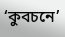‘কুবচনে’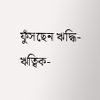ফুঁসছেন ঋদ্ধি- ঋত্বিক-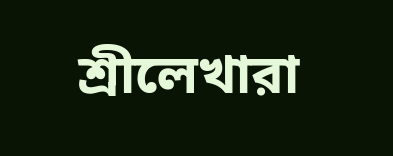শ্রীলেখারা